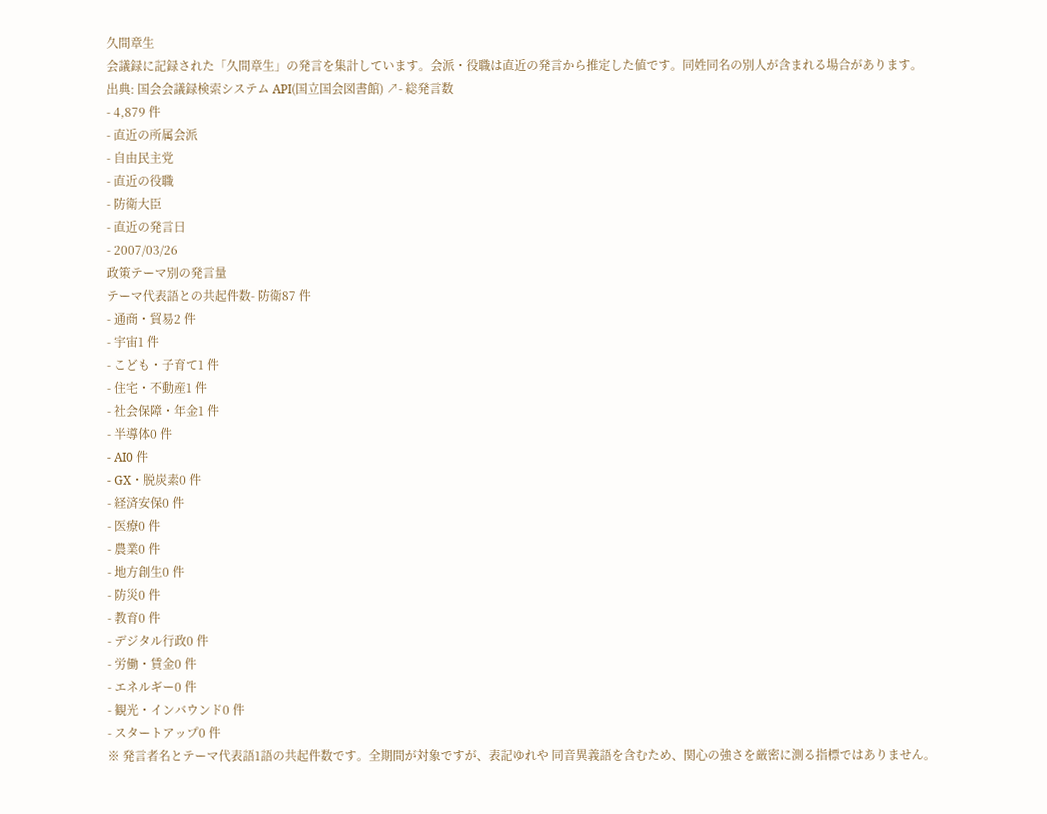久間章生
会議録に記録された「久間章生」の発言を集計しています。会派・役職は直近の発言から推定した値です。同姓同名の別人が含まれる場合があります。
出典: 国会会議録検索システム API(国立国会図書館) ↗- 総発言数
- 4,879 件
- 直近の所属会派
- 自由民主党
- 直近の役職
- 防衛大臣
- 直近の発言日
- 2007/03/26
政策テーマ別の発言量
テーマ代表語との共起件数- 防衛87 件
- 通商・貿易2 件
- 宇宙1 件
- こども・子育て1 件
- 住宅・不動産1 件
- 社会保障・年金1 件
- 半導体0 件
- AI0 件
- GX・脱炭素0 件
- 経済安保0 件
- 医療0 件
- 農業0 件
- 地方創生0 件
- 防災0 件
- 教育0 件
- デジタル行政0 件
- 労働・賃金0 件
- エネルギー0 件
- 観光・インバウンド0 件
- スタートアップ0 件
※ 発言者名とテーマ代表語1語の共起件数です。全期間が対象ですが、表記ゆれや 同音異義語を含むため、関心の強さを厳密に測る指標ではありません。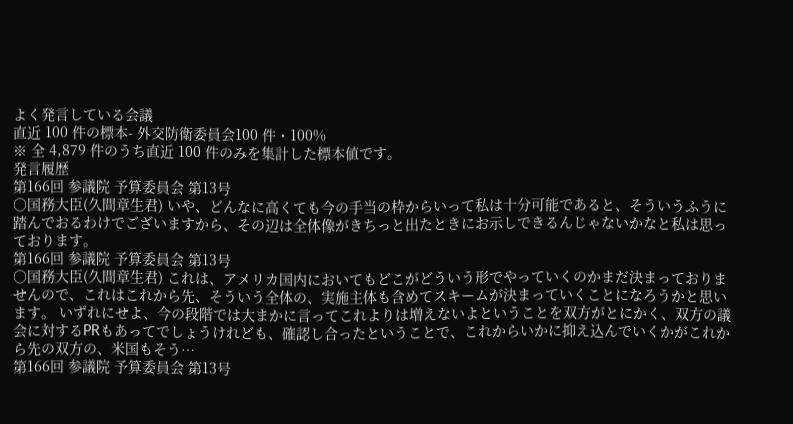よく発言している会議
直近 100 件の標本- 外交防衛委員会100 件・100%
※ 全 4,879 件のうち直近 100 件のみを集計した標本値です。
発言履歴
第166回 参議院 予算委員会 第13号
○国務大臣(久間章生君) いや、どんなに高くても今の手当の枠からいって私は十分可能であると、そういうふうに踏んでおるわけでございますから、その辺は全体像がきちっと出たときにお示しできるんじゃないかなと私は思っております。
第166回 参議院 予算委員会 第13号
○国務大臣(久間章生君) これは、アメリカ国内においてもどこがどういう形でやっていくのかまだ決まっておりませんので、これはこれから先、そういう全体の、実施主体も含めてスキームが決まっていくことになろうかと思います。 いずれにせよ、今の段階では大まかに言ってこれよりは増えないよということを双方がとにかく、双方の議会に対するPRもあってでしょうけれども、確認し合ったということで、これからいかに抑え込んでいくかがこれから先の双方の、米国もそう…
第166回 参議院 予算委員会 第13号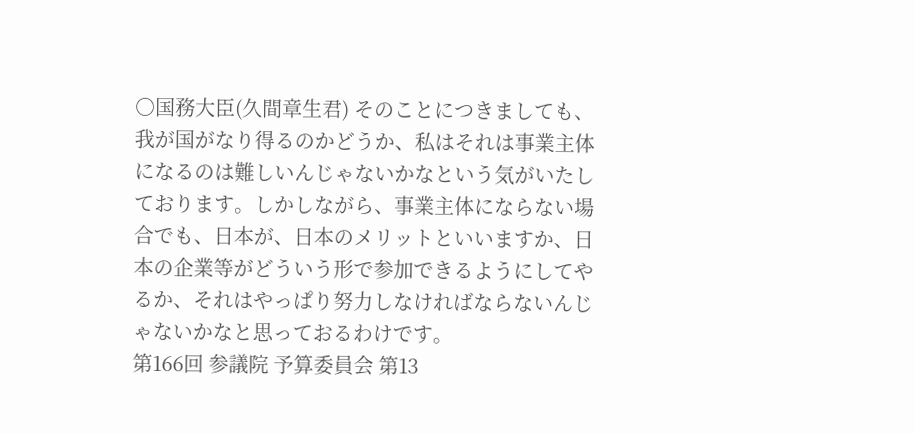○国務大臣(久間章生君) そのことにつきましても、我が国がなり得るのかどうか、私はそれは事業主体になるのは難しいんじゃないかなという気がいたしております。しかしながら、事業主体にならない場合でも、日本が、日本のメリットといいますか、日本の企業等がどういう形で参加できるようにしてやるか、それはやっぱり努力しなければならないんじゃないかなと思っておるわけです。
第166回 参議院 予算委員会 第13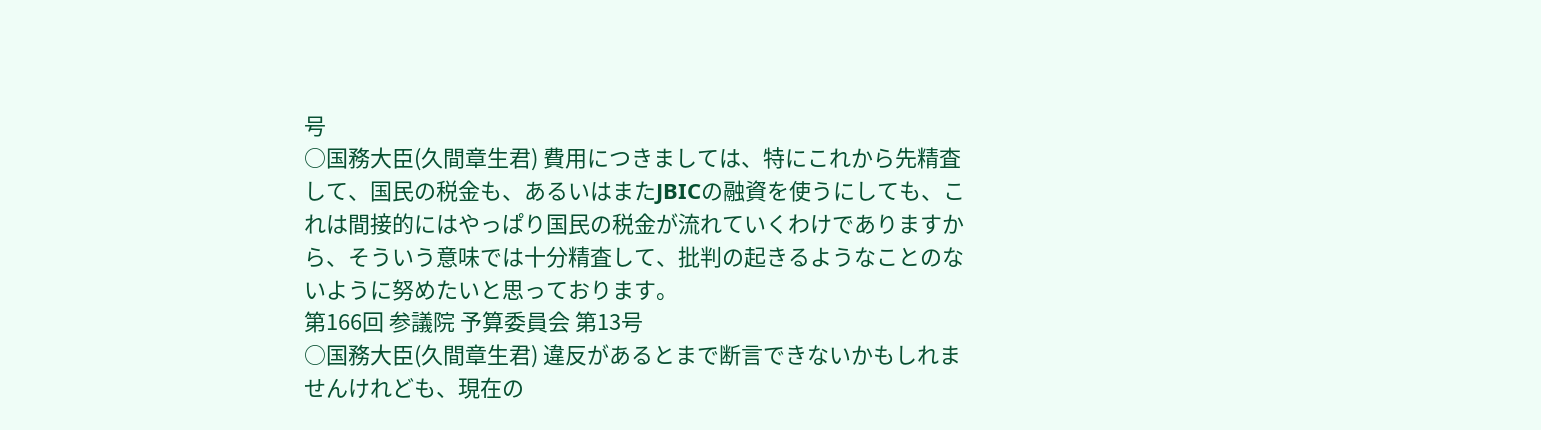号
○国務大臣(久間章生君) 費用につきましては、特にこれから先精査して、国民の税金も、あるいはまたJBICの融資を使うにしても、これは間接的にはやっぱり国民の税金が流れていくわけでありますから、そういう意味では十分精査して、批判の起きるようなことのないように努めたいと思っております。
第166回 参議院 予算委員会 第13号
○国務大臣(久間章生君) 違反があるとまで断言できないかもしれませんけれども、現在の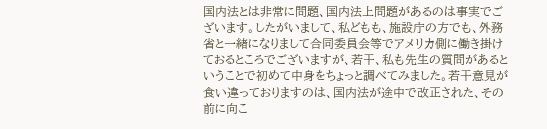国内法とは非常に問題、国内法上問題があるのは事実でございます。したがいまして、私どもも、施設庁の方でも、外務省と一緒になりまして合同委員会等でアメリカ側に働き掛けておるところでございますが、若干、私も先生の質問があるということで初めて中身をちょっと調べてみました。若干意見が食い違っておりますのは、国内法が途中で改正された、その前に向こ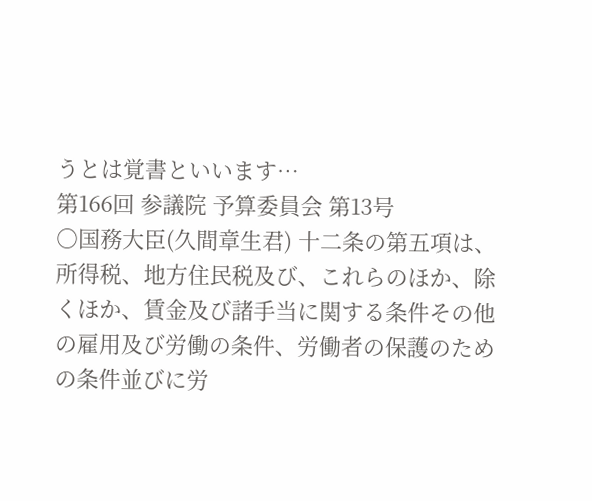うとは覚書といいます…
第166回 参議院 予算委員会 第13号
○国務大臣(久間章生君) 十二条の第五項は、所得税、地方住民税及び、これらのほか、除くほか、賃金及び諸手当に関する条件その他の雇用及び労働の条件、労働者の保護のための条件並びに労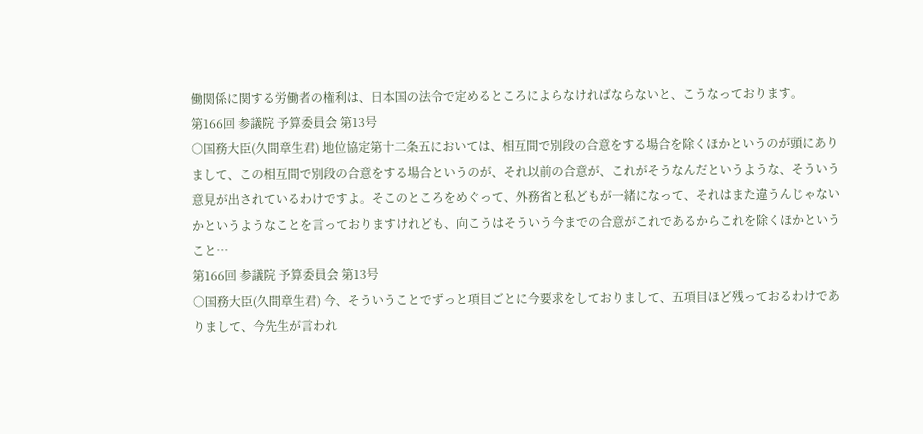働関係に関する労働者の権利は、日本国の法令で定めるところによらなければならないと、こうなっております。
第166回 参議院 予算委員会 第13号
○国務大臣(久間章生君) 地位協定第十二条五においては、相互間で別段の合意をする場合を除くほかというのが頭にありまして、この相互間で別段の合意をする場合というのが、それ以前の合意が、これがそうなんだというような、そういう意見が出されているわけですよ。そこのところをめぐって、外務省と私どもが一緒になって、それはまた違うんじゃないかというようなことを言っておりますけれども、向こうはそういう今までの合意がこれであるからこれを除くほかということ…
第166回 参議院 予算委員会 第13号
○国務大臣(久間章生君) 今、そういうことでずっと項目ごとに今要求をしておりまして、五項目ほど残っておるわけでありまして、今先生が言われ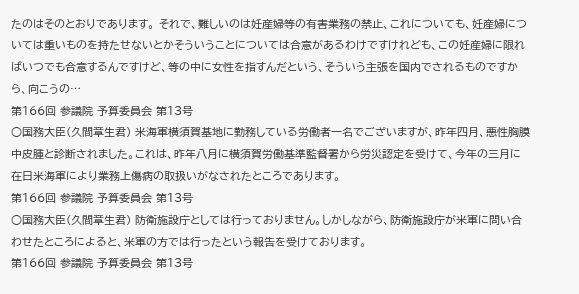たのはそのとおりであります。 それで、難しいのは妊産婦等の有害業務の禁止、これについても、妊産婦については重いものを持たせないとかそういうことについては合意があるわけですけれども、この妊産婦に限ればいつでも合意するんですけど、等の中に女性を指すんだという、そういう主張を国内でされるものですから、向こうの…
第166回 参議院 予算委員会 第13号
○国務大臣(久間章生君) 米海軍横須賀基地に勤務している労働者一名でございますが、昨年四月、悪性胸膜中皮腫と診断されました。これは、昨年八月に横須賀労働基準監督署から労災認定を受けて、今年の三月に在日米海軍により業務上傷病の取扱いがなされたところであります。
第166回 参議院 予算委員会 第13号
○国務大臣(久間章生君) 防衛施設庁としては行っておりません。しかしながら、防衛施設庁が米軍に問い合わせたところによると、米軍の方では行ったという報告を受けております。
第166回 参議院 予算委員会 第13号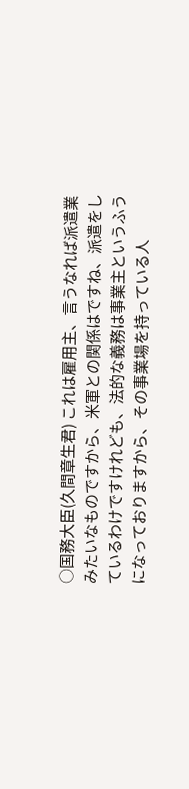○国務大臣(久間章生君) これは雇用主、言うなれば派遣業みたいなものですから、米軍との関係はですね、派遣をしているわけですけれども、法的な義務は事業主というふうになっておりますから、その事業場を持っている人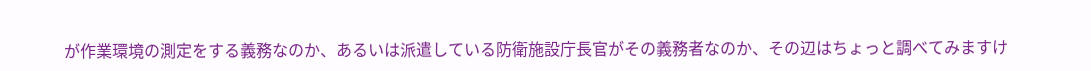が作業環境の測定をする義務なのか、あるいは派遣している防衛施設庁長官がその義務者なのか、その辺はちょっと調べてみますけ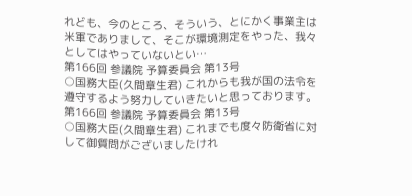れども、今のところ、そういう、とにかく事業主は米軍でありまして、そこが環境測定をやった、我々としてはやっていないとい…
第166回 参議院 予算委員会 第13号
○国務大臣(久間章生君) これからも我が国の法令を遵守するよう努力していきたいと思っております。
第166回 参議院 予算委員会 第13号
○国務大臣(久間章生君) これまでも度々防衛省に対して御質問がございましたけれ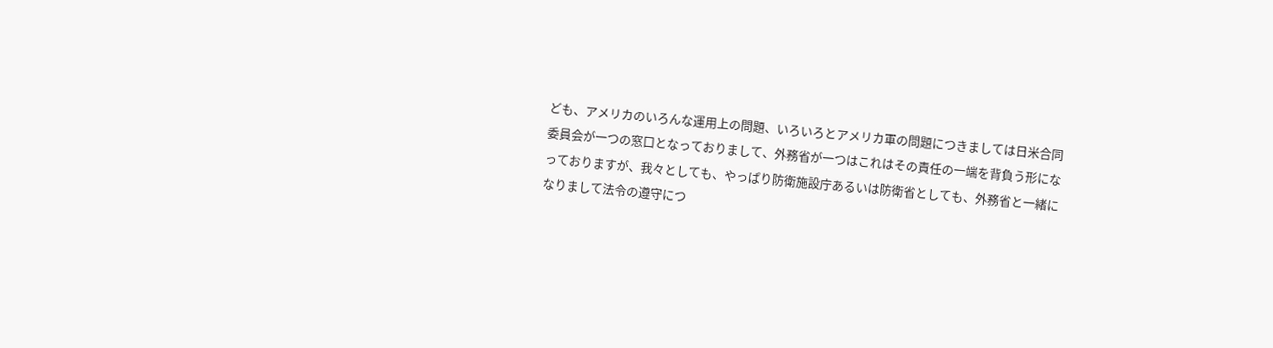ども、アメリカのいろんな運用上の問題、いろいろとアメリカ軍の問題につきましては日米合同委員会が一つの窓口となっておりまして、外務省が一つはこれはその責任の一端を背負う形になっておりますが、我々としても、やっぱり防衛施設庁あるいは防衛省としても、外務省と一緒になりまして法令の遵守につ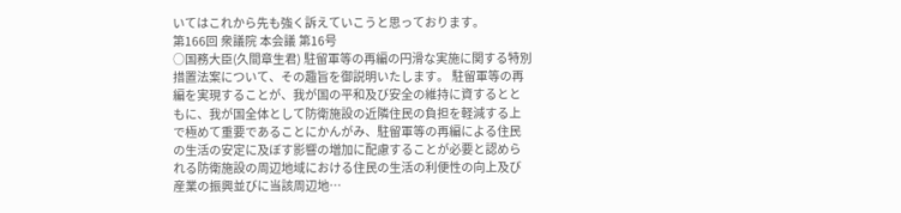いてはこれから先も強く訴えていこうと思っております。
第166回 衆議院 本会議 第16号
○国務大臣(久間章生君) 駐留軍等の再編の円滑な実施に関する特別措置法案について、その趣旨を御説明いたします。 駐留軍等の再編を実現することが、我が国の平和及び安全の維持に資するとともに、我が国全体として防衛施設の近隣住民の負担を軽減する上で極めて重要であることにかんがみ、駐留軍等の再編による住民の生活の安定に及ぼす影響の増加に配慮することが必要と認められる防衛施設の周辺地域における住民の生活の利便性の向上及び産業の振興並びに当該周辺地…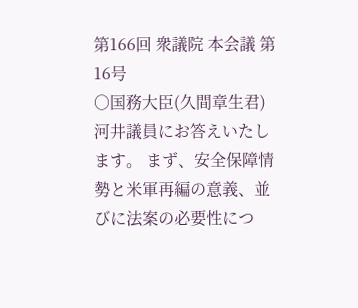第166回 衆議院 本会議 第16号
○国務大臣(久間章生君) 河井議員にお答えいたします。 まず、安全保障情勢と米軍再編の意義、並びに法案の必要性につ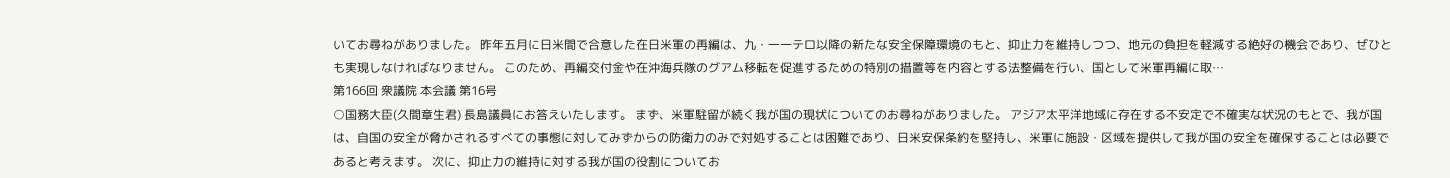いてお尋ねがありました。 昨年五月に日米間で合意した在日米軍の再編は、九・一一テロ以降の新たな安全保障環境のもと、抑止力を維持しつつ、地元の負担を軽減する絶好の機会であり、ぜひとも実現しなければなりません。 このため、再編交付金や在沖海兵隊のグアム移転を促進するための特別の措置等を内容とする法整備を行い、国として米軍再編に取…
第166回 衆議院 本会議 第16号
○国務大臣(久間章生君) 長島議員にお答えいたします。 まず、米軍駐留が続く我が国の現状についてのお尋ねがありました。 アジア太平洋地域に存在する不安定で不確実な状況のもとで、我が国は、自国の安全が脅かされるすべての事態に対してみずからの防衛力のみで対処することは困難であり、日米安保条約を堅持し、米軍に施設・区域を提供して我が国の安全を確保することは必要であると考えます。 次に、抑止力の維持に対する我が国の役割についてお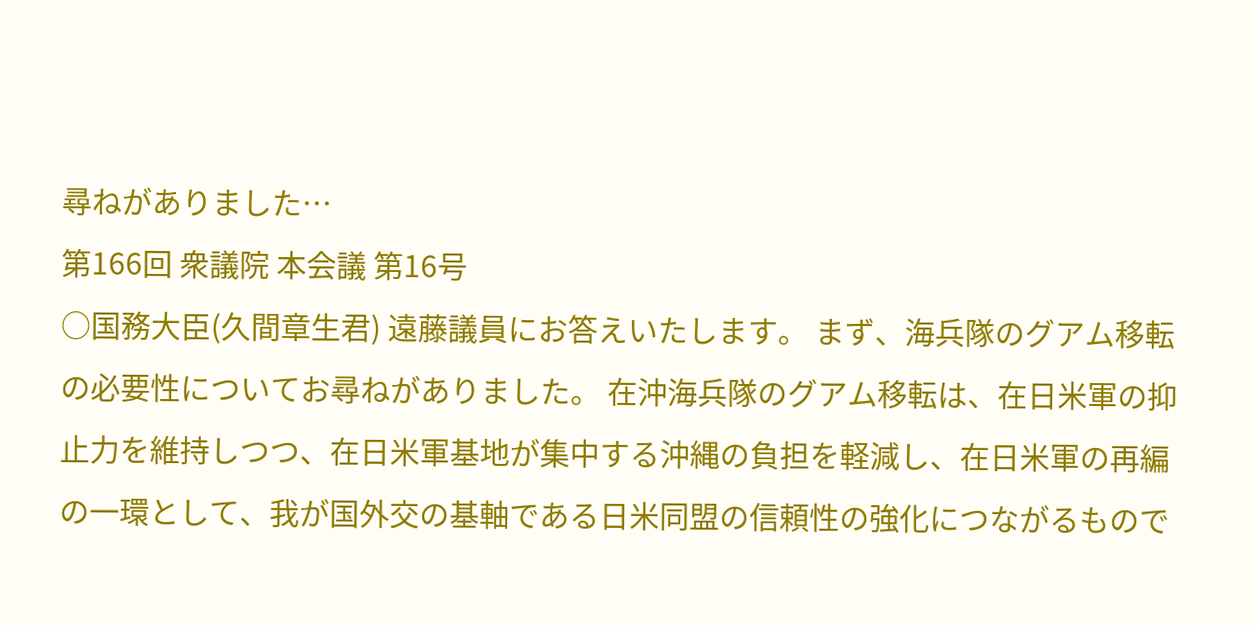尋ねがありました…
第166回 衆議院 本会議 第16号
○国務大臣(久間章生君) 遠藤議員にお答えいたします。 まず、海兵隊のグアム移転の必要性についてお尋ねがありました。 在沖海兵隊のグアム移転は、在日米軍の抑止力を維持しつつ、在日米軍基地が集中する沖縄の負担を軽減し、在日米軍の再編の一環として、我が国外交の基軸である日米同盟の信頼性の強化につながるもので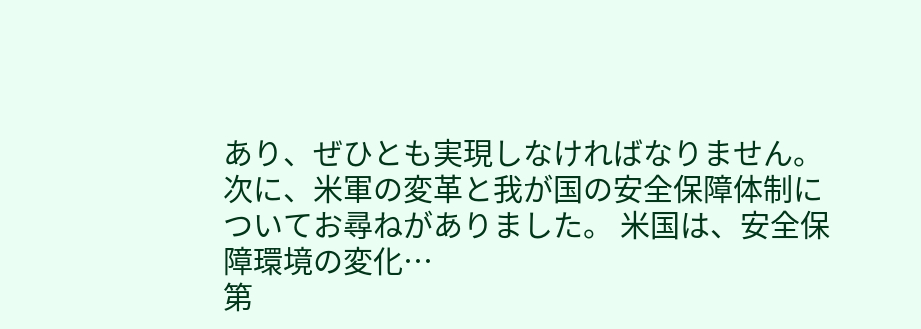あり、ぜひとも実現しなければなりません。 次に、米軍の変革と我が国の安全保障体制についてお尋ねがありました。 米国は、安全保障環境の変化…
第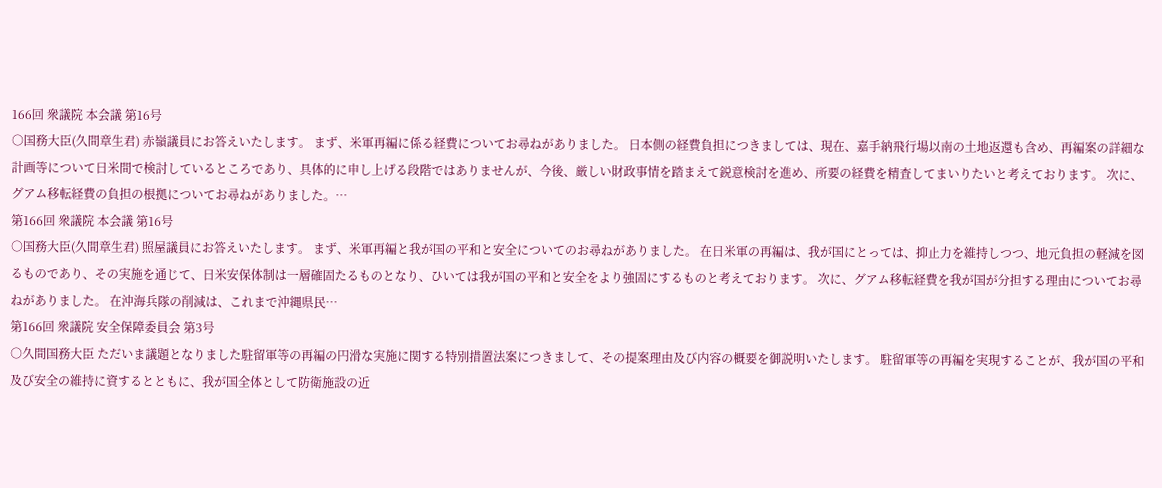166回 衆議院 本会議 第16号
○国務大臣(久間章生君) 赤嶺議員にお答えいたします。 まず、米軍再編に係る経費についてお尋ねがありました。 日本側の経費負担につきましては、現在、嘉手納飛行場以南の土地返還も含め、再編案の詳細な計画等について日米間で検討しているところであり、具体的に申し上げる段階ではありませんが、今後、厳しい財政事情を踏まえて鋭意検討を進め、所要の経費を精査してまいりたいと考えております。 次に、グアム移転経費の負担の根拠についてお尋ねがありました。…
第166回 衆議院 本会議 第16号
○国務大臣(久間章生君) 照屋議員にお答えいたします。 まず、米軍再編と我が国の平和と安全についてのお尋ねがありました。 在日米軍の再編は、我が国にとっては、抑止力を維持しつつ、地元負担の軽減を図るものであり、その実施を通じて、日米安保体制は一層確固たるものとなり、ひいては我が国の平和と安全をより強固にするものと考えております。 次に、グアム移転経費を我が国が分担する理由についてお尋ねがありました。 在沖海兵隊の削減は、これまで沖縄県民…
第166回 衆議院 安全保障委員会 第3号
○久間国務大臣 ただいま議題となりました駐留軍等の再編の円滑な実施に関する特別措置法案につきまして、その提案理由及び内容の概要を御説明いたします。 駐留軍等の再編を実現することが、我が国の平和及び安全の維持に資するとともに、我が国全体として防衛施設の近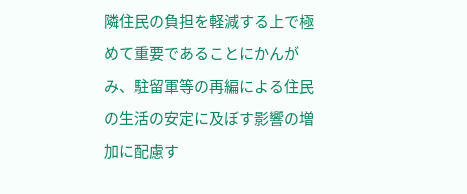隣住民の負担を軽減する上で極めて重要であることにかんがみ、駐留軍等の再編による住民の生活の安定に及ぼす影響の増加に配慮す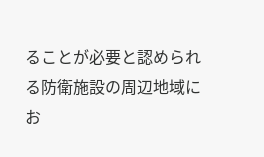ることが必要と認められる防衛施設の周辺地域にお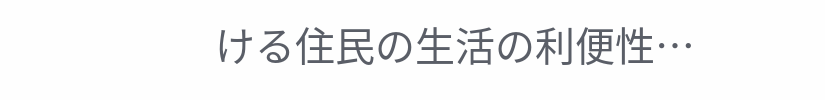ける住民の生活の利便性…